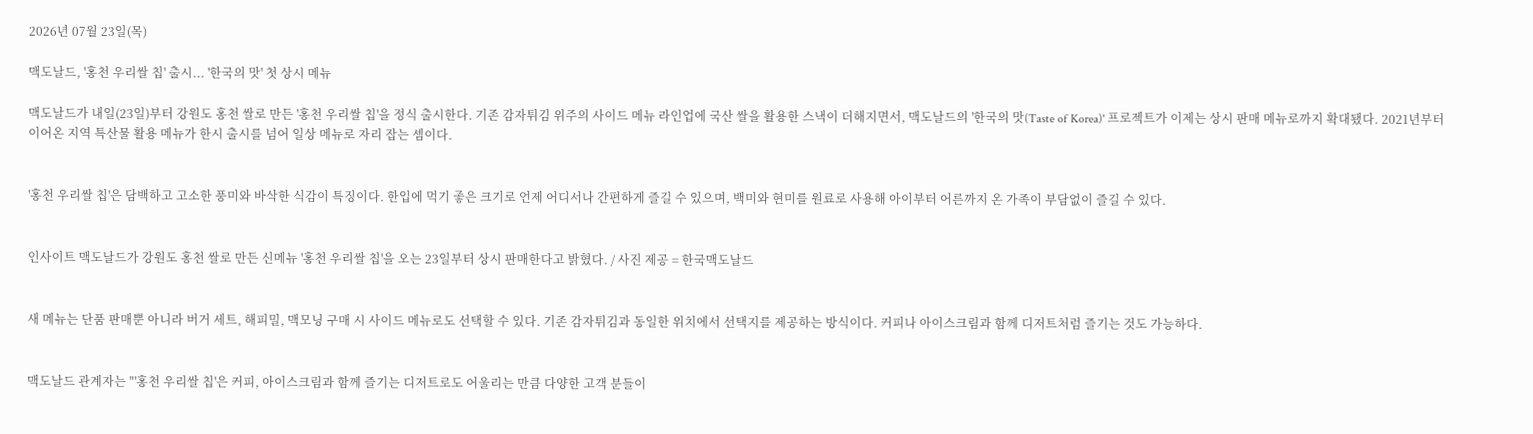2026년 07월 23일(목)

맥도날드, '홍천 우리쌀 칩' 출시... '한국의 맛' 첫 상시 메뉴

맥도날드가 내일(23일)부터 강원도 홍천 쌀로 만든 '홍천 우리쌀 칩'을 정식 출시한다. 기존 감자튀김 위주의 사이드 메뉴 라인업에 국산 쌀을 활용한 스낵이 더해지면서, 맥도날드의 '한국의 맛(Taste of Korea)' 프로젝트가 이제는 상시 판매 메뉴로까지 확대됐다. 2021년부터 이어온 지역 특산물 활용 메뉴가 한시 출시를 넘어 일상 메뉴로 자리 잡는 셈이다.


'홍천 우리쌀 칩'은 담백하고 고소한 풍미와 바삭한 식감이 특징이다. 한입에 먹기 좋은 크기로 언제 어디서나 간편하게 즐길 수 있으며, 백미와 현미를 원료로 사용해 아이부터 어른까지 온 가족이 부담없이 즐길 수 있다.


인사이트 맥도날드가 강원도 홍천 쌀로 만든 신메뉴 '홍천 우리쌀 칩'을 오는 23일부터 상시 판매한다고 밝혔다. / 사진 제공 = 한국맥도날드


새 메뉴는 단품 판매뿐 아니라 버거 세트, 해피밀, 맥모닝 구매 시 사이드 메뉴로도 선택할 수 있다. 기존 감자튀김과 동일한 위치에서 선택지를 제공하는 방식이다. 커피나 아이스크림과 함께 디저트처럼 즐기는 것도 가능하다.


맥도날드 관계자는 "'홍천 우리쌀 칩'은 커피, 아이스크림과 함께 즐기는 디저트로도 어울리는 만큼 다양한 고객 분들이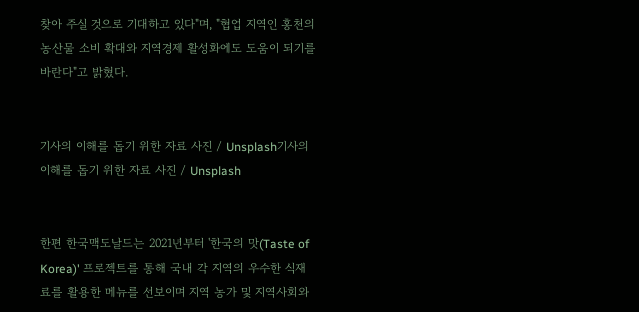찾아 주실 것으로 기대하고 있다"며, "협업 지역인 홍천의 농산물 소비 확대와 지역경제 활성화에도 도움이 되기를 바란다"고 밝혔다.


기사의 이해를 돕기 위한 자료 사진 / Unsplash기사의 이해를 돕기 위한 자료 사진 / Unsplash


한편 한국맥도날드는 2021년부터 '한국의 맛(Taste of Korea)' 프로젝트를 통해 국내 각 지역의 우수한 식재료를 활용한 메뉴를 선보이며 지역 농가 및 지역사회와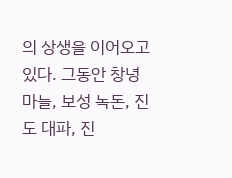의 상생을 이어오고 있다. 그동안 창녕 마늘, 보성 녹돈, 진도 대파, 진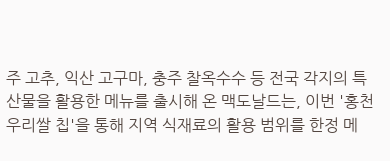주 고추, 익산 고구마, 충주 찰옥수수 등 전국 각지의 특산물을 활용한 메뉴를 출시해 온 맥도날드는, 이번 '홍천 우리쌀 칩'을 통해 지역 식재료의 활용 범위를 한정 메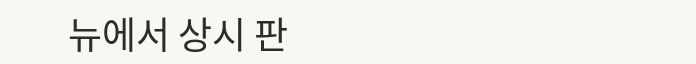뉴에서 상시 판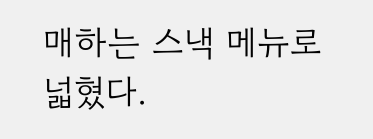매하는 스낵 메뉴로 넓혔다.